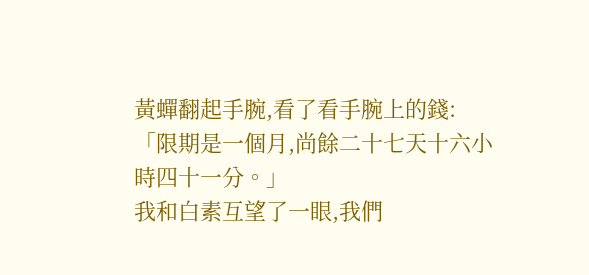黃蟬翻起手腕,看了看手腕上的錢:「限期是一個月,尚餘二十七天十六小時四十一分。」
我和白素互望了一眼,我們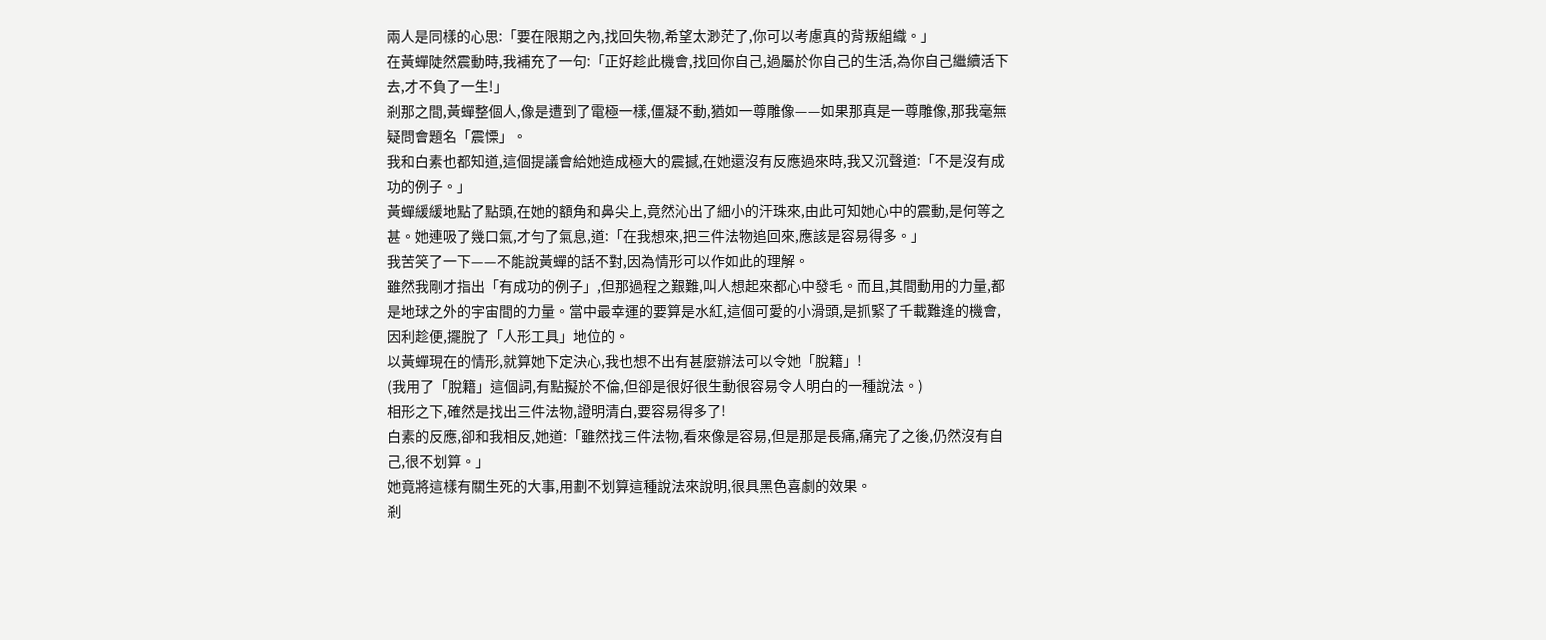兩人是同樣的心思:「要在限期之內,找回失物,希望太渺茫了,你可以考慮真的背叛組織。」
在黃蟬陡然震動時,我補充了一句:「正好趁此機會,找回你自己,過屬於你自己的生活,為你自己繼續活下去,才不負了一生!」
剎那之間,黃蟬整個人,像是遭到了電極一樣,僵凝不動,猶如一尊雕像——如果那真是一尊雕像,那我毫無疑問會題名「震慄」。
我和白素也都知道,這個提議會給她造成極大的震撼,在她還沒有反應過來時,我又沉聲道:「不是沒有成功的例子。」
黃蟬緩緩地點了點頭,在她的額角和鼻尖上,竟然沁出了細小的汗珠來,由此可知她心中的震動,是何等之甚。她連吸了幾口氣,才勻了氣息,道:「在我想來,把三件法物追回來,應該是容易得多。」
我苦笑了一下——不能說黃蟬的話不對,因為情形可以作如此的理解。
雖然我剛才指出「有成功的例子」,但那過程之艱難,叫人想起來都心中發毛。而且,其間動用的力量,都是地球之外的宇宙間的力量。當中最幸運的要算是水紅,這個可愛的小滑頭,是抓緊了千載難逢的機會,因利趁便,擺脫了「人形工具」地位的。
以黃蟬現在的情形,就算她下定決心,我也想不出有甚麼辦法可以令她「脫籍」!
(我用了「脫籍」這個詞,有點擬於不倫,但卻是很好很生動很容易令人明白的一種說法。)
相形之下,確然是找出三件法物,證明清白,要容易得多了!
白素的反應,卻和我相反,她道:「雖然找三件法物,看來像是容易,但是那是長痛,痛完了之後,仍然沒有自己,很不划算。」
她竟將這樣有關生死的大事,用劃不划算這種說法來說明,很具黑色喜劇的效果。
剎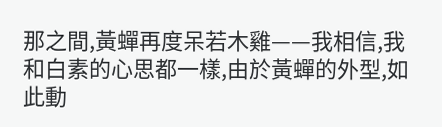那之間,黃蟬再度呆若木雞——我相信,我和白素的心思都一樣,由於黃蟬的外型,如此動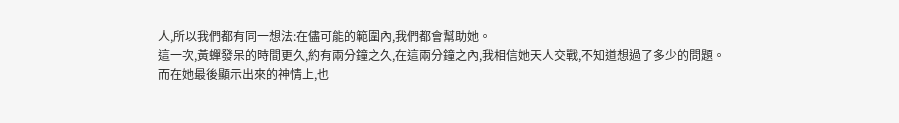人,所以我們都有同一想法:在儘可能的範圍內,我們都會幫助她。
這一次,黃蟬發呆的時間更久,約有兩分鐘之久,在這兩分鐘之內,我相信她天人交戰,不知道想過了多少的問題。
而在她最後顯示出來的神情上,也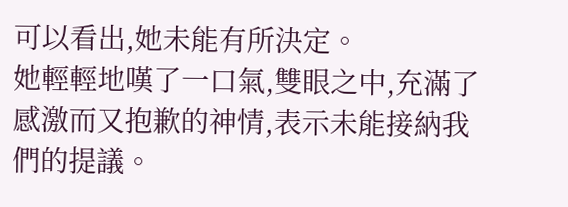可以看出,她未能有所決定。
她輕輕地嘆了一口氣,雙眼之中,充滿了感激而又抱歉的神情,表示未能接納我們的提議。